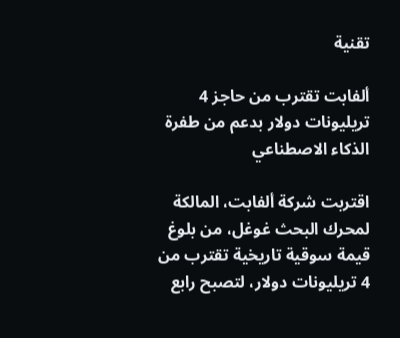تقنية

ألفابت تقترب من حاجز 4 تريليونات دولار بدعم من طفرة الذكاء الاصطناعي

اقتربت شركة ألفابت، المالكة لمحرك البحث غوغل، من بلوغ قيمة سوقية تاريخية تقترب من 4 تريليونات دولار، لتصبح رابع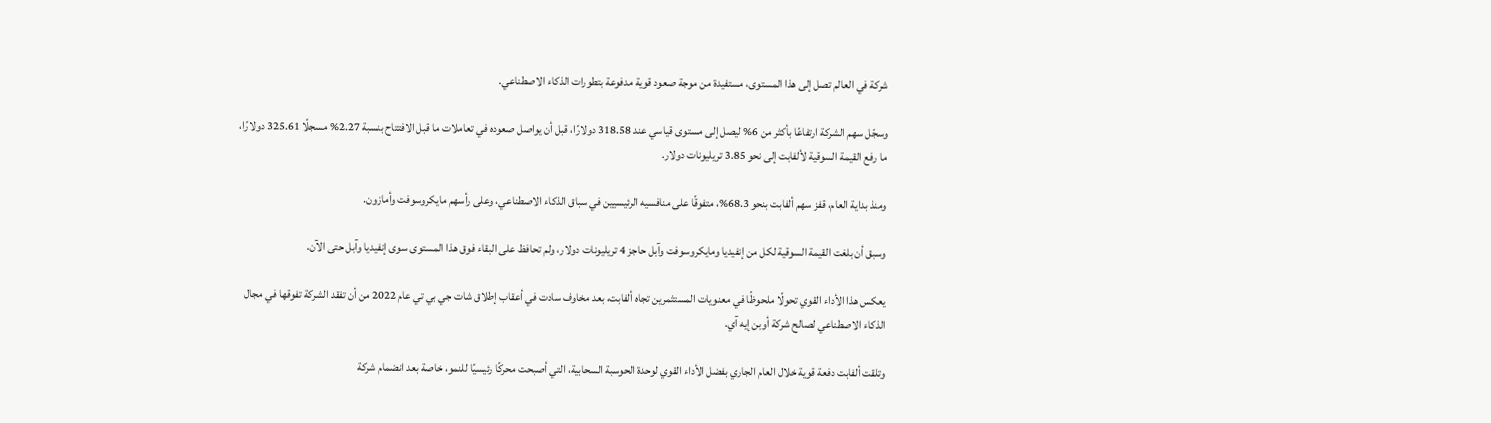شركة في العالم تصل إلى هذا المستوى، مستفيدة من موجة صعود قوية مدفوعة بتطورات الذكاء الاصطناعي.

وسجّل سهم الشركة ارتفاعًا بأكثر من 6% ليصل إلى مستوى قياسي عند 318.58 دولارًا، قبل أن يواصل صعوده في تعاملات ما قبل الافتتاح بنسبة 2.27% مسجلًا 325.61 دولارًا، ما رفع القيمة السوقية لألفابت إلى نحو 3.85 تريليونات دولار.

ومنذ بداية العام، قفز سهم ألفابت بنحو 68.3%، متفوقًا على منافسيه الرئيسيين في سباق الذكاء الاصطناعي، وعلى رأسهم مايكروسوفت وأمازون.

وسبق أن بلغت القيمة السوقية لكل من إنفيديا ومايكروسوفت وآبل حاجز 4 تريليونات دولار، ولم تحافظ على البقاء فوق هذا المستوى سوى إنفيديا وآبل حتى الآن.

يعكس هذا الأداء القوي تحولًا ملحوظًا في معنويات المستثمرين تجاه ألفابت، بعد مخاوف سادت في أعقاب إطلاق شات جي بي تي عام 2022 من أن تفقد الشركة تفوقها في مجال الذكاء الاصطناعي لصالح شركة أوبن إيه آي.

وتلقت ألفابت دفعة قوية خلال العام الجاري بفضل الأداء القوي لوحدة الحوسبة السحابية، التي أصبحت محركًا رئيسيًا للنمو، خاصة بعد انضمام شركة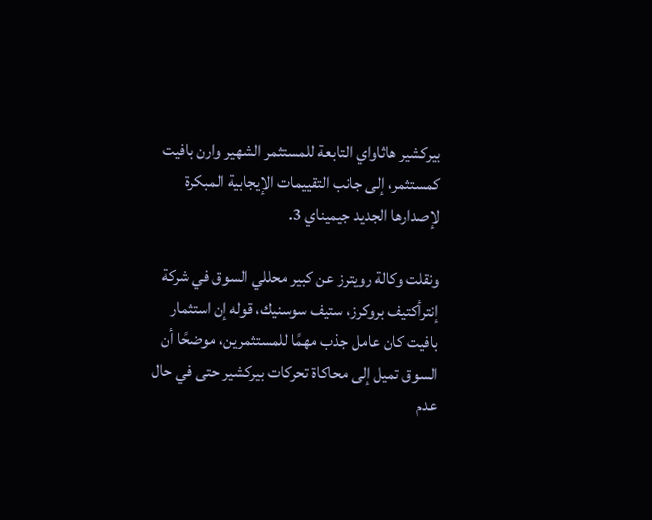بيركشير هاثاواي التابعة للمستثمر الشهير وارن بافيت كمستثمر، إلى جانب التقييمات الإيجابية المبكرة لإصدارها الجديد جيميناي 3.

ونقلت وكالة رويترز عن كبير محللي السوق في شركة إنترأكتيف بروكرز، ستيف سوسنيك، قوله إن استثمار بافيت كان عامل جذب مهمًا للمستثمرين، موضحًا أن السوق تميل إلى محاكاة تحركات بيركشير حتى في حال عدم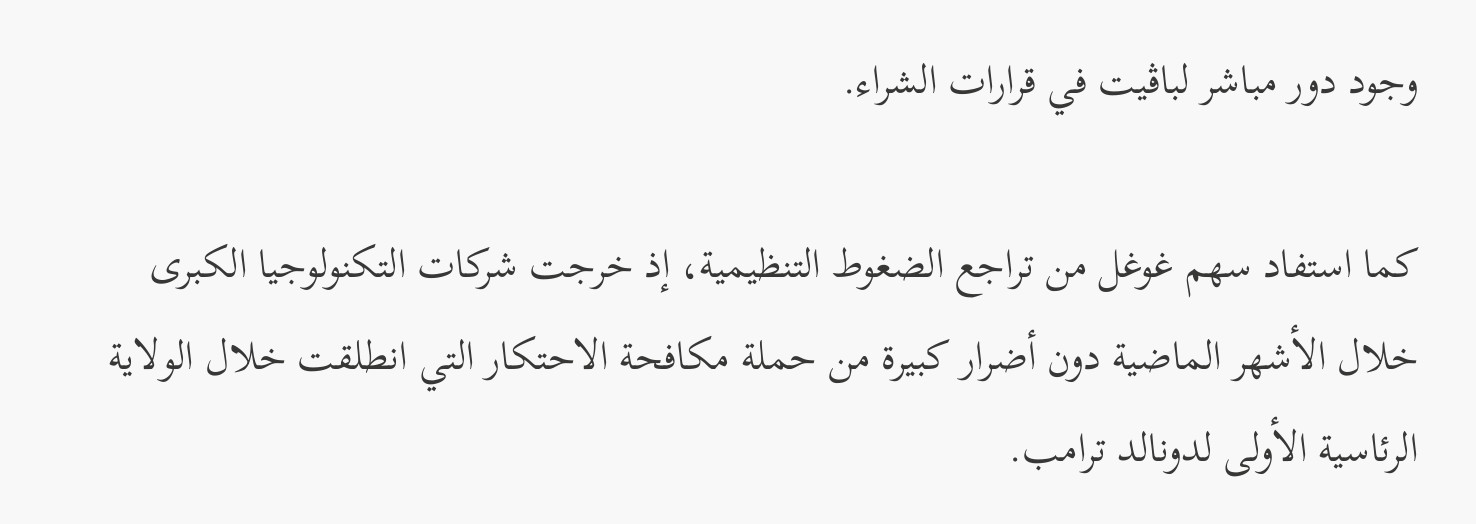وجود دور مباشر لباڤيت في قرارات الشراء.

كما استفاد سهم غوغل من تراجع الضغوط التنظيمية، إذ خرجت شركات التكنولوجيا الكبرى خلال الأشهر الماضية دون أضرار كبيرة من حملة مكافحة الاحتكار التي انطلقت خلال الولاية الرئاسية الأولى لدونالد ترامب.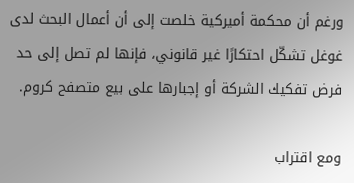ورغم أن محكمة أميركية خلصت إلى أن أعمال البحث لدى غوغل تشكّل احتكارًا غير قانوني، فإنها لم تصل إلى حد فرض تفكيك الشركة أو إجبارها على بيع متصفح كروم.

ومع اقتراب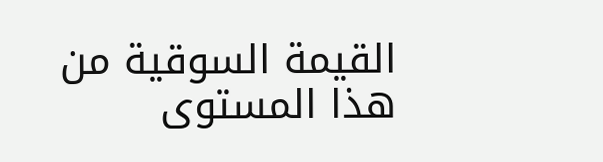القيمة السوقية من هذا المستوى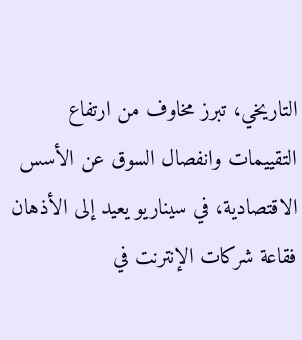التاريخي، تبرز مخاوف من ارتفاع التقييمات وانفصال السوق عن الأسس الاقتصادية، في سيناريو يعيد إلى الأذهان فقاعة شركات الإنترنت في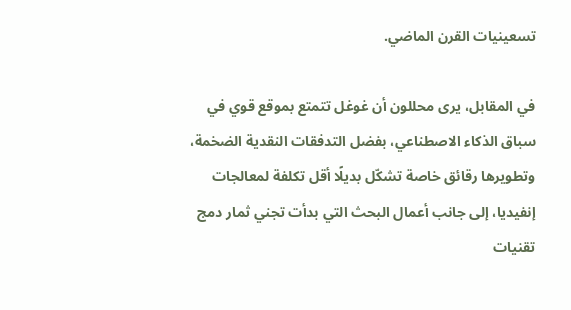تسعينيات القرن الماضي.

في المقابل، يرى محللون أن غوغل تتمتع بموقع قوي في سباق الذكاء الاصطناعي، بفضل التدفقات النقدية الضخمة، وتطويرها رقائق خاصة تشكّل بديلًا أقل تكلفة لمعالجات إنفيديا، إلى جانب أعمال البحث التي بدأت تجني ثمار دمج تقنيات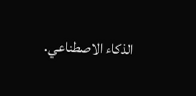الذكاء الاصطناعي.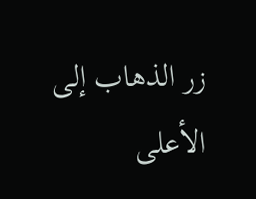زر الذهاب إلى الأعلى